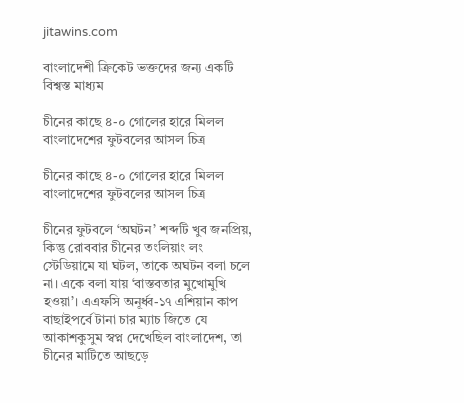jitawins.com

বাংলাদেশী ক্রিকেট ভক্তদের জন্য একটি বিশ্বস্ত মাধ্যম

চীনের কাছে ৪-০ গোলের হারে মিলল বাংলাদেশের ফুটবলের আসল চিত্র

চীনের কাছে ৪-০ গোলের হারে মিলল বাংলাদেশের ফুটবলের আসল চিত্র

চীনের ফুটবলে ‘অঘটন’ শব্দটি খুব জনপ্রিয়, কিন্তু রোববার চীনের তংলিয়াং লং স্টেডিয়ামে যা ঘটল, তাকে অঘটন বলা চলে না। একে বলা যায় ‘বাস্তবতার মুখোমুখি হওয়া’। এএফসি অনূর্ধ্ব-১৭ এশিয়ান কাপ বাছাইপর্বে টানা চার ম্যাচ জিতে যে আকাশকুসুম স্বপ্ন দেখেছিল বাংলাদেশ, তা চীনের মাটিতে আছড়ে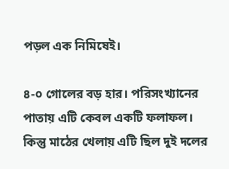পড়ল এক নিমিষেই।

৪-০ গোলের বড় হার। পরিসংখ্যানের পাতায় এটি কেবল একটি ফলাফল। কিন্তু মাঠের খেলায় এটি ছিল দুই দলের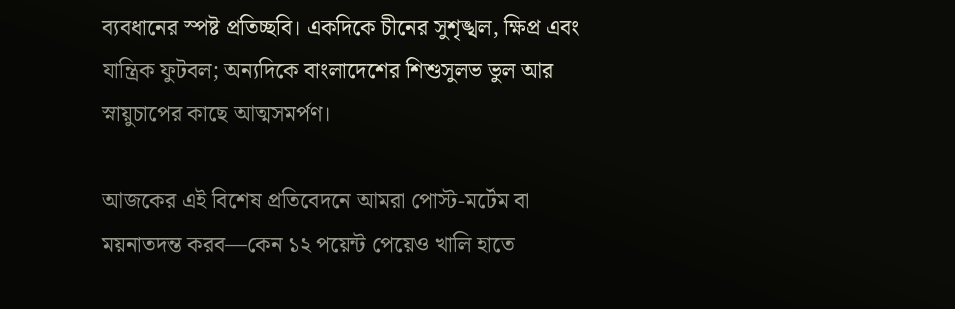ব্যবধানের স্পষ্ট প্রতিচ্ছবি। একদিকে চীনের সুশৃঙ্খল, ক্ষিপ্র এবং যান্ত্রিক ফুটবল; অন্যদিকে বাংলাদেশের শিশুসুলভ ভুল আর স্নায়ুচাপের কাছে আত্মসমর্পণ।

আজকের এই বিশেষ প্রতিবেদনে আমরা পোস্ট-মর্টেম বা ময়নাতদন্ত করব—কেন ১২ পয়েন্ট পেয়েও খালি হাতে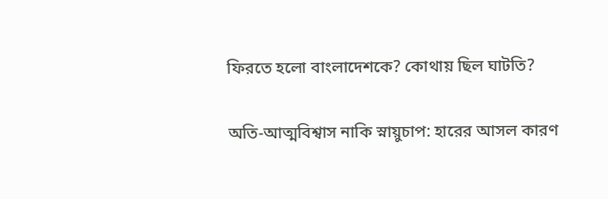ফিরতে হলো বাংলাদেশকে? কোথায় ছিল ঘাটতি?

অতি-আত্মবিশ্বাস নাকি স্নায়ুচাপ: হারের আসল কারণ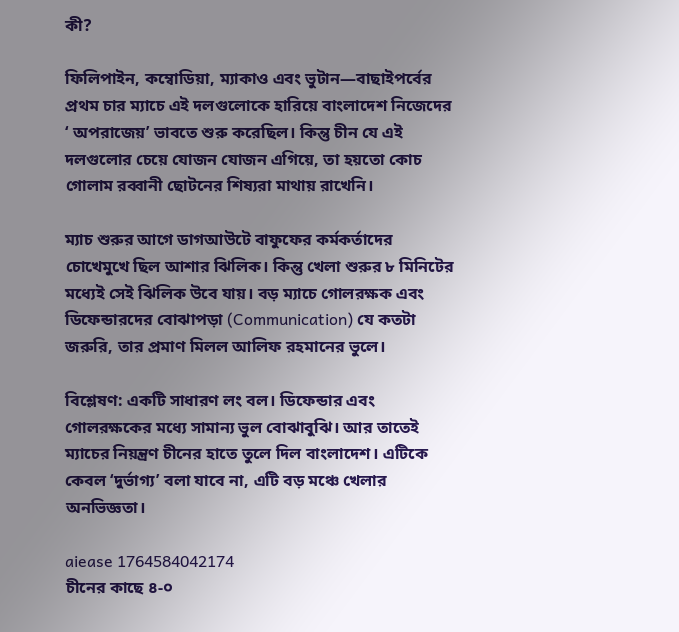কী?

ফিলিপাইন, কম্বোডিয়া, ম্যাকাও এবং ভুটান—বাছাইপর্বের প্রথম চার ম্যাচে এই দলগুলোকে হারিয়ে বাংলাদেশ নিজেদের ‘ অপরাজেয়’ ভাবতে শুরু করেছিল। কিন্তু চীন যে এই দলগুলোর চেয়ে যোজন যোজন এগিয়ে, তা হয়তো কোচ গোলাম রব্বানী ছোটনের শিষ্যরা মাথায় রাখেনি।

ম্যাচ শুরুর আগে ডাগআউটে বাফুফের কর্মকর্তাদের চোখেমুখে ছিল আশার ঝিলিক। কিন্তু খেলা শুরুর ৮ মিনিটের মধ্যেই সেই ঝিলিক উবে যায়। বড় ম্যাচে গোলরক্ষক এবং ডিফেন্ডারদের বোঝাপড়া (Communication) যে কতটা জরুরি, তার প্রমাণ মিলল আলিফ রহমানের ভুলে।

বিশ্লেষণ: একটি সাধারণ লং বল। ডিফেন্ডার এবং গোলরক্ষকের মধ্যে সামান্য ভুল বোঝাবুঝি। আর তাতেই ম্যাচের নিয়ন্ত্রণ চীনের হাতে তুলে দিল বাংলাদেশ। এটিকে কেবল ‘দুর্ভাগ্য’ বলা যাবে না, এটি বড় মঞ্চে খেলার অনভিজ্ঞতা।

aiease 1764584042174
চীনের কাছে ৪-০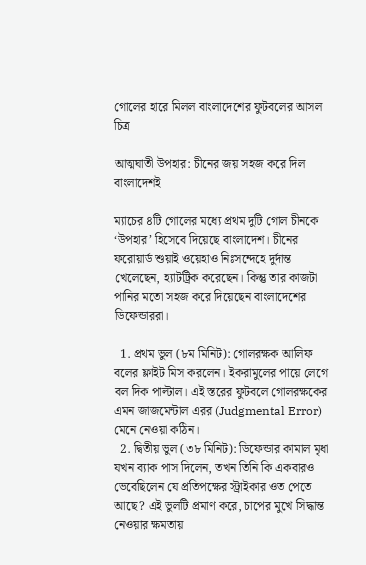গোলের হারে মিলল বাংলাদেশের ফুটবলের আসল চিত্র

আত্মঘাতী উপহার: চীনের জয় সহজ করে দিল বাংলাদেশই

ম্যাচের ৪টি গোলের মধ্যে প্রথম দুটি গোল চীনকে ‘উপহার’ হিসেবে দিয়েছে বাংলাদেশ। চীনের ফরোয়ার্ড শুয়াই ওয়েহাও নিঃসন্দেহে দুর্দান্ত খেলেছেন, হ্যাটট্রিক করেছেন। কিন্তু তার কাজটা পানির মতো সহজ করে দিয়েছেন বাংলাদেশের ডিফেন্ডাররা।

  1. প্রথম ভুল (৮ম মিনিট): গোলরক্ষক আলিফ বলের ফ্লাইট মিস করলেন। ইকরামুলের পায়ে লেগে বল দিক পাল্টাল। এই স্তরের ফুটবলে গোলরক্ষকের এমন জাজমেন্টাল এরর (Judgmental Error) মেনে নেওয়া কঠিন।
  2. দ্বিতীয় ভুল (৩৮ মিনিট): ডিফেন্ডার কামাল মৃধা যখন ব্যাক পাস দিলেন, তখন তিনি কি একবারও ভেবেছিলেন যে প্রতিপক্ষের স্ট্রাইকার ওত পেতে আছে? এই ভুলটি প্রমাণ করে, চাপের মুখে সিদ্ধান্ত নেওয়ার ক্ষমতায়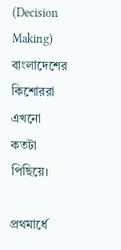(Decision Making) বাংলাদেশের কিশোররা এখনো কতটা পিছিয়ে।

প্রথমার্ধে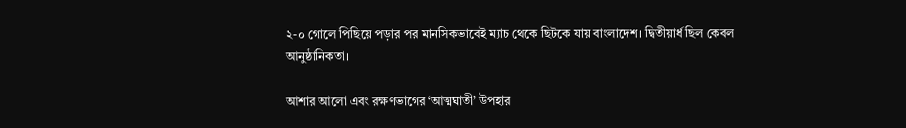২-০ গোলে পিছিয়ে পড়ার পর মানসিকভাবেই ম্যাচ থেকে ছিটকে যায় বাংলাদেশ। দ্বিতীয়ার্ধ ছিল কেবল আনুষ্ঠানিকতা।

আশার আলো এবং রক্ষণভাগের ‘আত্মঘাতী’ উপহার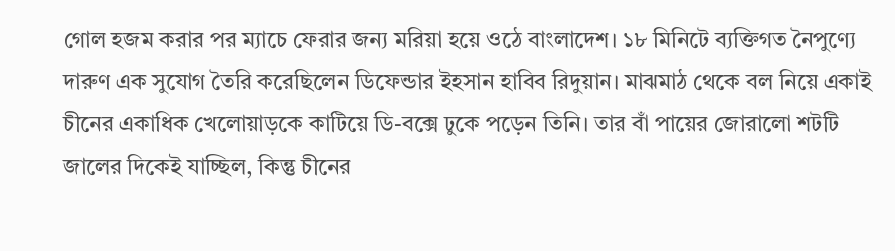গোল হজম করার পর ম্যাচে ফেরার জন্য মরিয়া হয়ে ওঠে বাংলাদেশ। ১৮ মিনিটে ব্যক্তিগত নৈপুণ্যে দারুণ এক সুযোগ তৈরি করেছিলেন ডিফেন্ডার ইহসান হাবিব রিদুয়ান। মাঝমাঠ থেকে বল নিয়ে একাই চীনের একাধিক খেলোয়াড়কে কাটিয়ে ডি-বক্সে ঢুকে পড়েন তিনি। তার বাঁ পায়ের জোরালো শটটি জালের দিকেই যাচ্ছিল, কিন্তু চীনের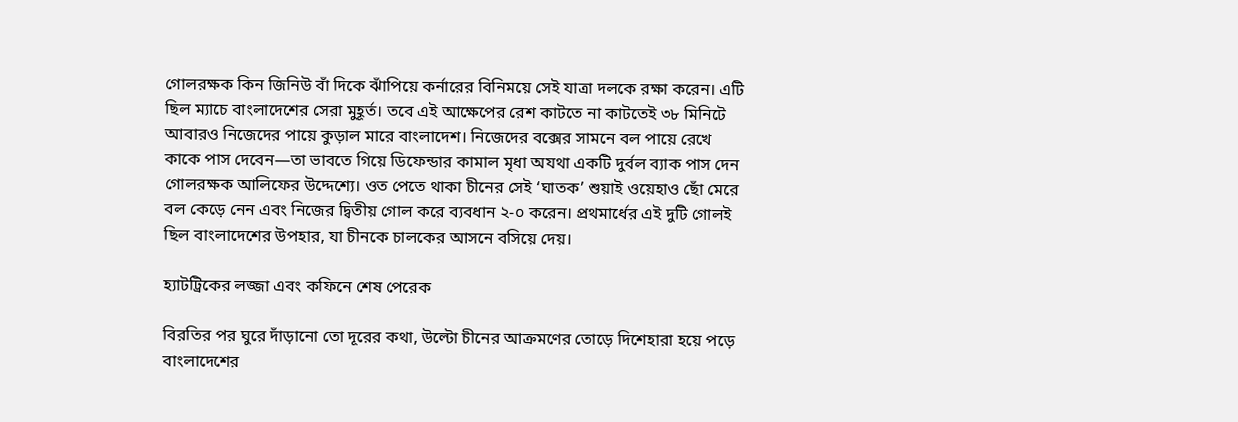গোলরক্ষক কিন জিনিউ বাঁ দিকে ঝাঁপিয়ে কর্নারের বিনিময়ে সেই যাত্রা দলকে রক্ষা করেন। এটি ছিল ম্যাচে বাংলাদেশের সেরা মুহূর্ত। তবে এই আক্ষেপের রেশ কাটতে না কাটতেই ৩৮ মিনিটে আবারও নিজেদের পায়ে কুড়াল মারে বাংলাদেশ। নিজেদের বক্সের সামনে বল পায়ে রেখে কাকে পাস দেবেন—তা ভাবতে গিয়ে ডিফেন্ডার কামাল মৃধা অযথা একটি দুর্বল ব্যাক পাস দেন গোলরক্ষক আলিফের উদ্দেশ্যে। ওত পেতে থাকা চীনের সেই ‘ঘাতক’ শুয়াই ওয়েহাও ছোঁ মেরে বল কেড়ে নেন এবং নিজের দ্বিতীয় গোল করে ব্যবধান ২-০ করেন। প্রথমার্ধের এই দুটি গোলই ছিল বাংলাদেশের উপহার, যা চীনকে চালকের আসনে বসিয়ে দেয়।

হ্যাটট্রিকের লজ্জা এবং কফিনে শেষ পেরেক

বিরতির পর ঘুরে দাঁড়ানো তো দূরের কথা, উল্টো চীনের আক্রমণের তোড়ে দিশেহারা হয়ে পড়ে বাংলাদেশের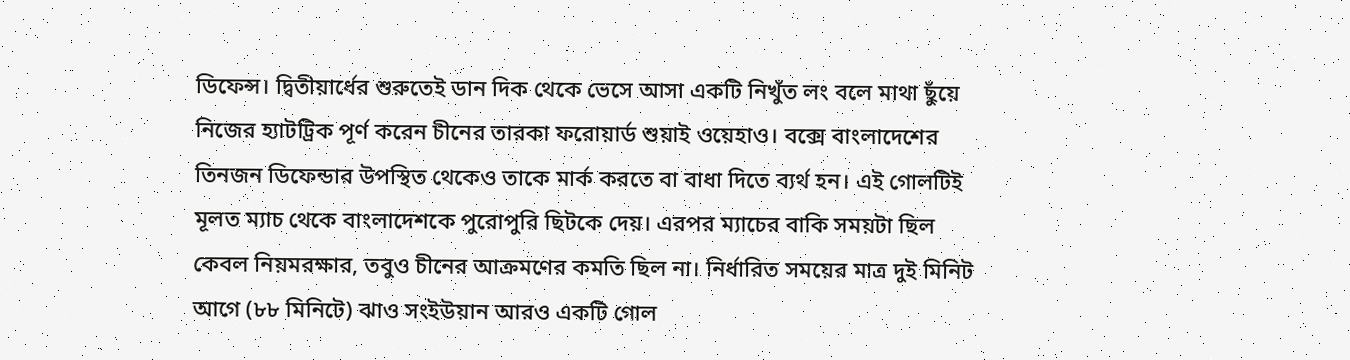ডিফেন্স। দ্বিতীয়ার্ধের শুরুতেই ডান দিক থেকে ভেসে আসা একটি নিখুঁত লং বলে মাথা ছুঁয়ে নিজের হ্যাটট্রিক পূর্ণ করেন চীনের তারকা ফরোয়ার্ড শুয়াই ওয়েহাও। বক্সে বাংলাদেশের তিনজন ডিফেন্ডার উপস্থিত থেকেও তাকে মার্ক করতে বা বাধা দিতে ব্যর্থ হন। এই গোলটিই মূলত ম্যাচ থেকে বাংলাদেশকে পুরোপুরি ছিটকে দেয়। এরপর ম্যাচের বাকি সময়টা ছিল কেবল নিয়মরক্ষার, তবুও চীনের আক্রমণের কমতি ছিল না। নির্ধারিত সময়ের মাত্র দুই মিনিট আগে (৮৮ মিনিটে) ঝাও সংইউয়ান আরও একটি গোল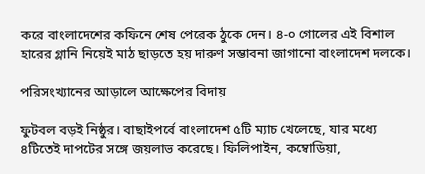করে বাংলাদেশের কফিনে শেষ পেরেক ঠুকে দেন। ৪-০ গোলের এই বিশাল হারের গ্লানি নিয়েই মাঠ ছাড়তে হয় দারুণ সম্ভাবনা জাগানো বাংলাদেশ দলকে।

পরিসংখ্যানের আড়ালে আক্ষেপের বিদায়

ফুটবল বড়ই নিষ্ঠুর। বাছাইপর্বে বাংলাদেশ ৫টি ম্যাচ খেলেছে, যার মধ্যে ৪টিতেই দাপটের সঙ্গে জয়লাভ করেছে। ফিলিপাইন, কম্বোডিয়া,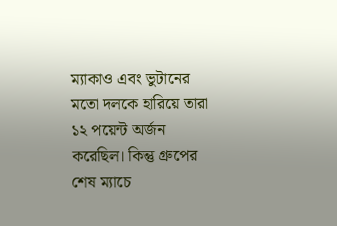ম্যাকাও এবং ভুটানের মতো দলকে হারিয়ে তারা ১২ পয়েন্ট অর্জন করেছিল। কিন্তু গ্রুপের শেষ ম্যাচে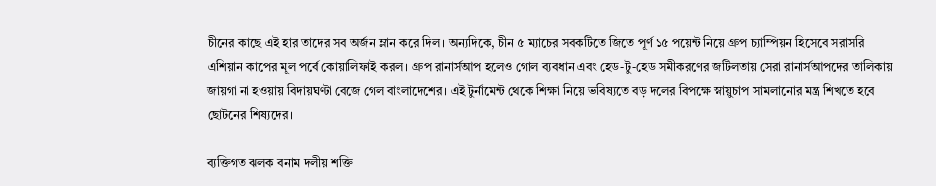চীনের কাছে এই হার তাদের সব অর্জন ম্লান করে দিল। অন্যদিকে, চীন ৫ ম্যাচের সবকটিতে জিতে পূর্ণ ১৫ পয়েন্ট নিয়ে গ্রুপ চ্যাম্পিয়ন হিসেবে সরাসরি এশিয়ান কাপের মূল পর্বে কোয়ালিফাই করল। গ্রুপ রানার্সআপ হলেও গোল ব্যবধান এবং হেড-টু-হেড সমীকরণের জটিলতায় সেরা রানার্সআপদের তালিকায় জায়গা না হওয়ায় বিদায়ঘণ্টা বেজে গেল বাংলাদেশের। এই টুর্নামেন্ট থেকে শিক্ষা নিয়ে ভবিষ্যতে বড় দলের বিপক্ষে স্নায়ুচাপ সামলানোর মন্ত্র শিখতে হবে ছোটনের শিষ্যদের।

ব্যক্তিগত ঝলক বনাম দলীয় শক্তি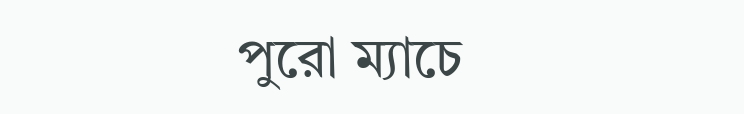পুরো ম্যাচে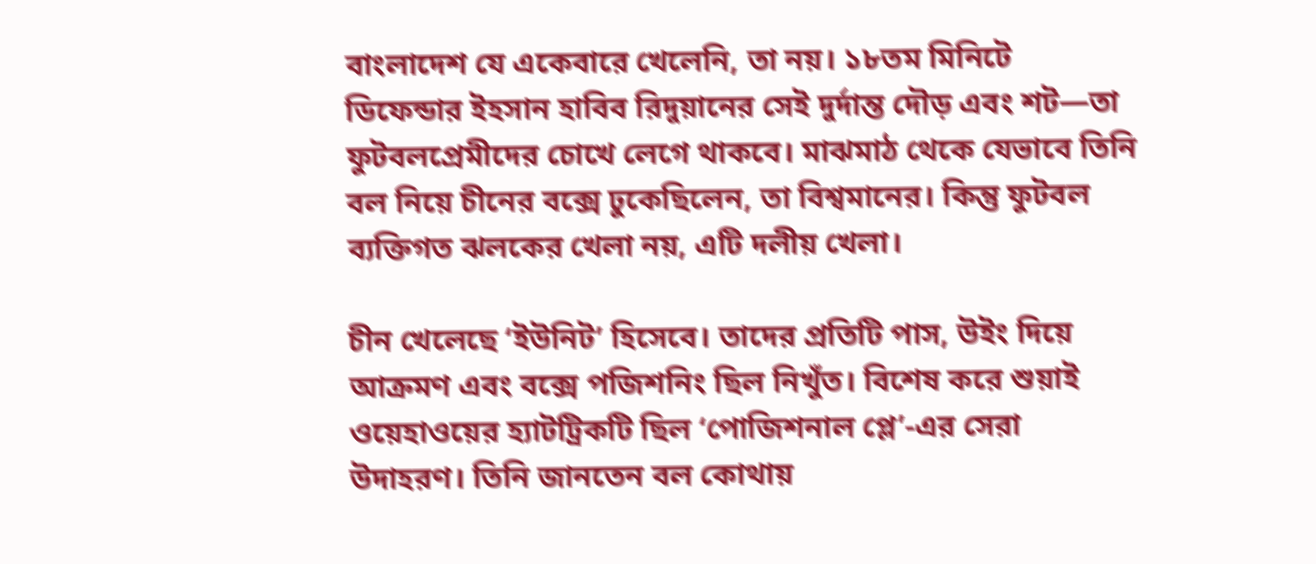বাংলাদেশ যে একেবারে খেলেনি, তা নয়। ১৮তম মিনিটে ডিফেন্ডার ইহসান হাবিব রিদুয়ানের সেই দুর্দান্ত দৌড় এবং শট—তা ফুটবলপ্রেমীদের চোখে লেগে থাকবে। মাঝমাঠ থেকে যেভাবে তিনি বল নিয়ে চীনের বক্সে ঢুকেছিলেন, তা বিশ্বমানের। কিন্তু ফুটবল ব্যক্তিগত ঝলকের খেলা নয়, এটি দলীয় খেলা।

চীন খেলেছে ‘ইউনিট’ হিসেবে। তাদের প্রতিটি পাস, উইং দিয়ে আক্রমণ এবং বক্সে পজিশনিং ছিল নিখুঁত। বিশেষ করে শুয়াই ওয়েহাওয়ের হ্যাটট্রিকটি ছিল ‘পোজিশনাল প্লে’-এর সেরা উদাহরণ। তিনি জানতেন বল কোথায়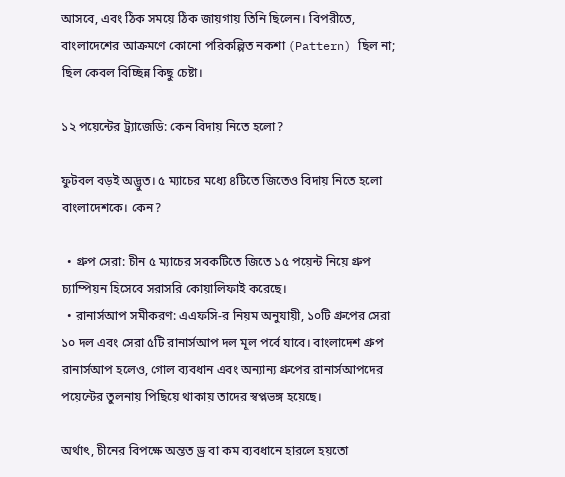আসবে, এবং ঠিক সময়ে ঠিক জায়গায় তিনি ছিলেন। বিপরীতে, বাংলাদেশের আক্রমণে কোনো পরিকল্পিত নকশা (Pattern) ছিল না; ছিল কেবল বিচ্ছিন্ন কিছু চেষ্টা।

১২ পয়েন্টের ট্র্যাজেডি: কেন বিদায় নিতে হলো?

ফুটবল বড়ই অদ্ভুত। ৫ ম্যাচের মধ্যে ৪টিতে জিতেও বিদায় নিতে হলো বাংলাদেশকে। কেন?

  • গ্রুপ সেরা: চীন ৫ ম্যাচের সবকটিতে জিতে ১৫ পয়েন্ট নিয়ে গ্রুপ চ্যাম্পিয়ন হিসেবে সরাসরি কোয়ালিফাই করেছে।
  • রানার্সআপ সমীকরণ: এএফসি-র নিয়ম অনুযায়ী, ১০টি গ্রুপের সেরা ১০ দল এবং সেরা ৫টি রানার্সআপ দল মূল পর্বে যাবে। বাংলাদেশ গ্রুপ রানার্সআপ হলেও, গোল ব্যবধান এবং অন্যান্য গ্রুপের রানার্সআপদের পয়েন্টের তুলনায় পিছিয়ে থাকায় তাদের স্বপ্নভঙ্গ হয়েছে।

অর্থাৎ, চীনের বিপক্ষে অন্তত ড্র বা কম ব্যবধানে হারলে হয়তো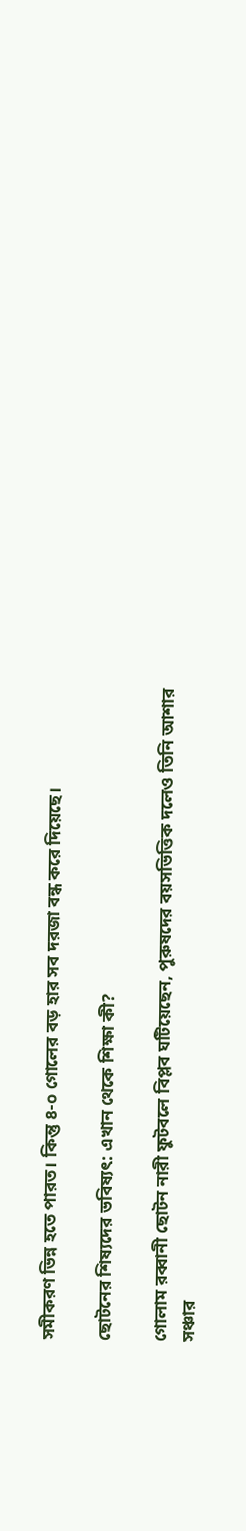সমীকরণ ভিন্ন হতে পারত। কিন্তু ৪-০ গোলের বড় হার সব দরজা বন্ধ করে দিয়েছে।

ছোটনের শিষ্যদের ভবিষ্যৎ: এখান থেকে শিক্ষা কী?

গোলাম রব্বানী ছোটন নারী ফুটবলে বিপ্লব ঘটিয়েছেন, পুরুষদের বয়সভিত্তিক দলেও তিনি আশার সঞ্চার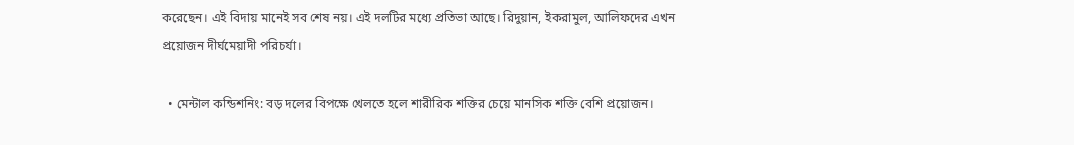করেছেন। এই বিদায় মানেই সব শেষ নয়। এই দলটির মধ্যে প্রতিভা আছে। রিদুয়ান, ইকরামুল, আলিফদের এখন প্রয়োজন দীর্ঘমেয়াদী পরিচর্যা।

  • মেন্টাল কন্ডিশনিং: বড় দলের বিপক্ষে খেলতে হলে শারীরিক শক্তির চেয়ে মানসিক শক্তি বেশি প্রয়োজন।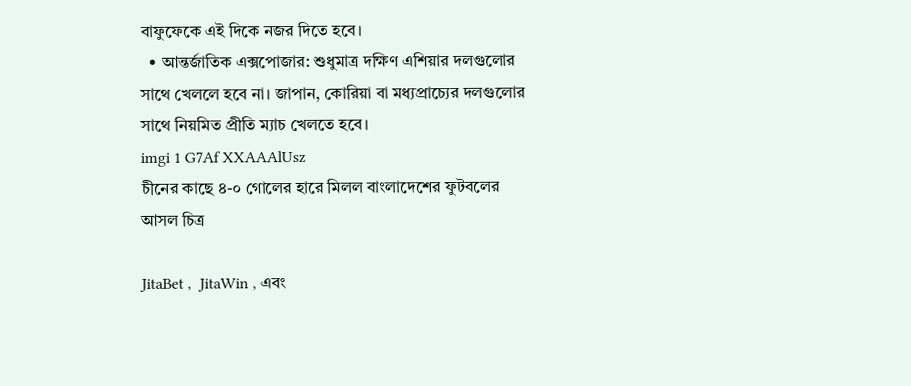বাফুফেকে এই দিকে নজর দিতে হবে।
  • আন্তর্জাতিক এক্সপোজার: শুধুমাত্র দক্ষিণ এশিয়ার দলগুলোর সাথে খেললে হবে না। জাপান, কোরিয়া বা মধ্যপ্রাচ্যের দলগুলোর সাথে নিয়মিত প্রীতি ম্যাচ খেলতে হবে।
imgi 1 G7Af XXAAAlUsz
চীনের কাছে ৪-০ গোলের হারে মিলল বাংলাদেশের ফুটবলের আসল চিত্র

JitaBet ,  JitaWin , এবং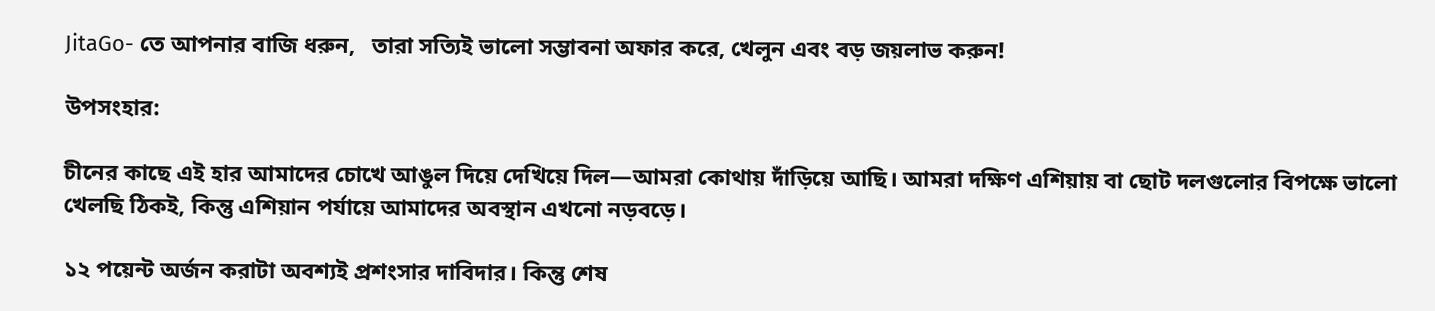JitaGo- তে আপনার বাজি ধরুন,   তারা সত্যিই ভালো সম্ভাবনা অফার করে, খেলুন এবং বড় জয়লাভ করুন!

উপসংহার:

চীনের কাছে এই হার আমাদের চোখে আঙুল দিয়ে দেখিয়ে দিল—আমরা কোথায় দাঁড়িয়ে আছি। আমরা দক্ষিণ এশিয়ায় বা ছোট দলগুলোর বিপক্ষে ভালো খেলছি ঠিকই, কিন্তু এশিয়ান পর্যায়ে আমাদের অবস্থান এখনো নড়বড়ে।

১২ পয়েন্ট অর্জন করাটা অবশ্যই প্রশংসার দাবিদার। কিন্তু শেষ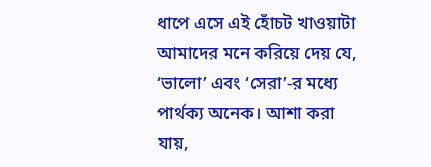ধাপে এসে এই হোঁচট খাওয়াটা আমাদের মনে করিয়ে দেয় যে, ‘ভালো’ এবং ‘সেরা’-র মধ্যে পার্থক্য অনেক। আশা করা যায়,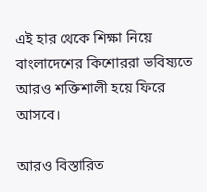এই হার থেকে শিক্ষা নিয়ে বাংলাদেশের কিশোররা ভবিষ্যতে আরও শক্তিশালী হয়ে ফিরে আসবে।

আরও বিস্তারিত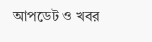আপডেট ও খবর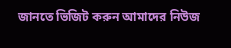জানতে ভিজিট করুন আমাদের নিউজ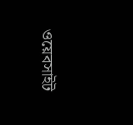ওয়েবসাইট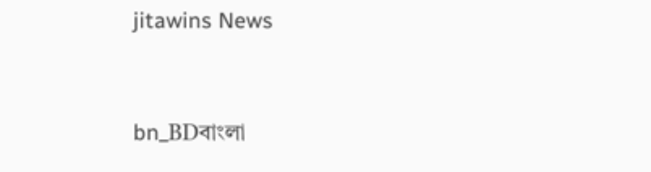jitawins News


bn_BDবাংলা